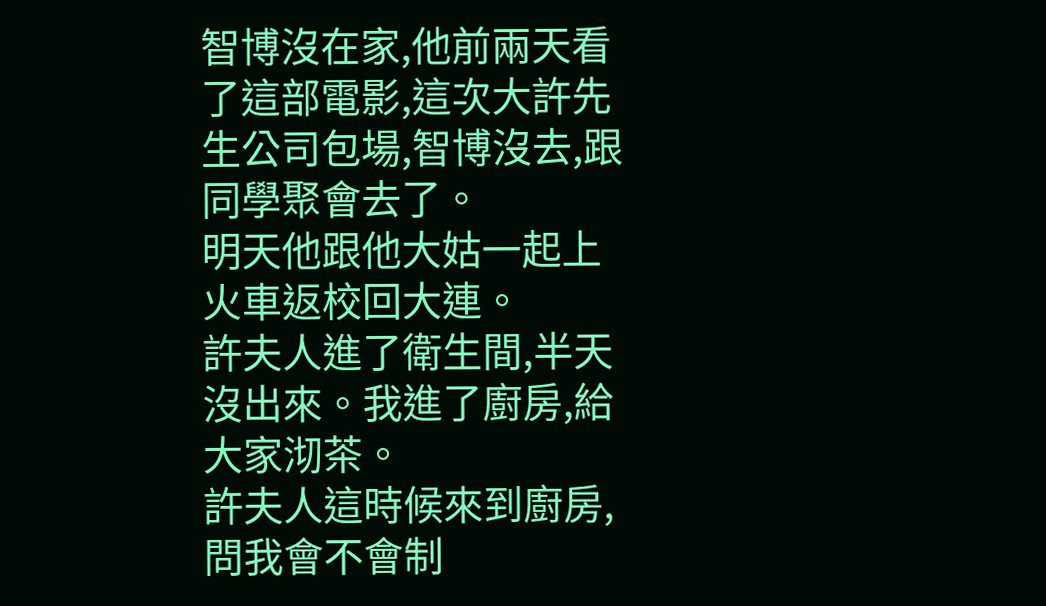智博沒在家,他前兩天看了這部電影,這次大許先生公司包場,智博沒去,跟同學聚會去了。
明天他跟他大姑一起上火車返校回大連。
許夫人進了衛生間,半天沒出來。我進了廚房,給大家沏茶。
許夫人這時候來到廚房,問我會不會制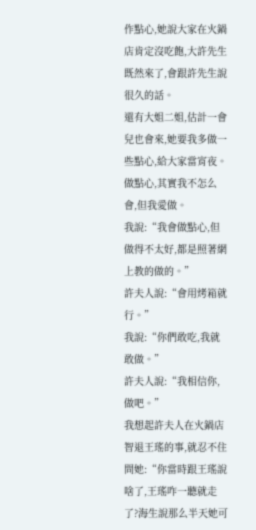作點心,她說大家在火鍋店肯定沒吃飽,大許先生既然來了,會跟許先生說很久的話。
還有大姐二姐,估計一會兒也會來,她要我多做一些點心,給大家當宵夜。
做點心,其實我不怎么會,但我愛做。
我說:“我會做點心,但做得不太好,都是照著網上教的做的。”
許夫人說:“會用烤箱就行。”
我說:“你們敢吃,我就敢做。”
許夫人說:“我相信你,做吧。”
我想起許夫人在火鍋店智退王瑤的事,就忍不住問她:“你當時跟王瑤說啥了,王瑤咋一聽就走了?海生說那么半天她可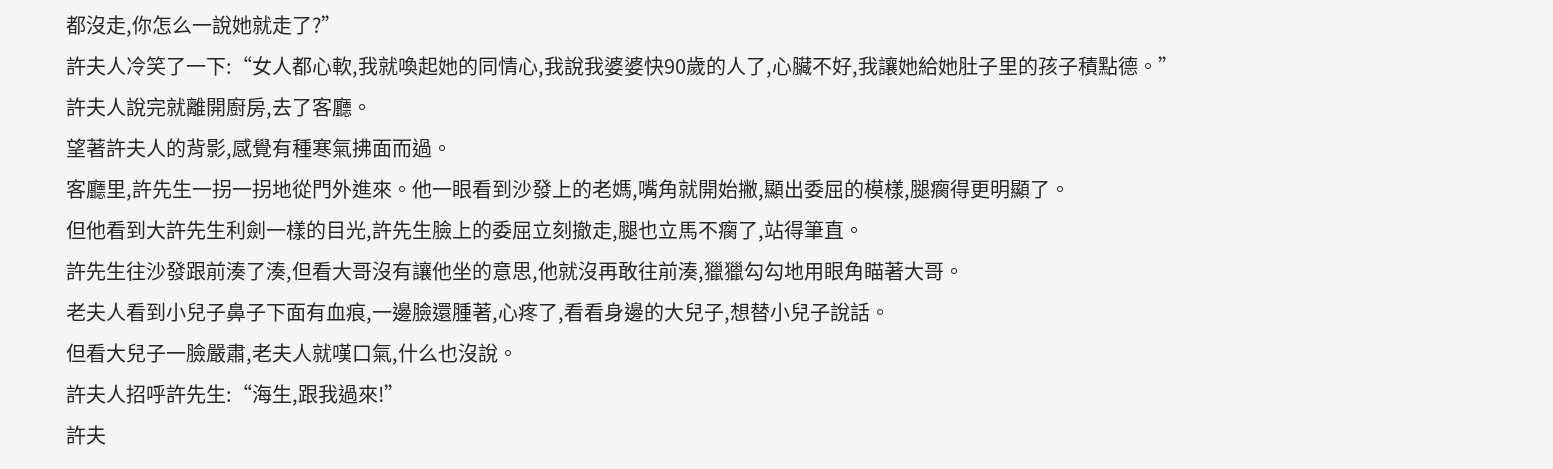都沒走,你怎么一說她就走了?”
許夫人冷笑了一下:“女人都心軟,我就喚起她的同情心,我說我婆婆快90歲的人了,心臟不好,我讓她給她肚子里的孩子積點德。”
許夫人說完就離開廚房,去了客廳。
望著許夫人的背影,感覺有種寒氣拂面而過。
客廳里,許先生一拐一拐地從門外進來。他一眼看到沙發上的老媽,嘴角就開始撇,顯出委屈的模樣,腿瘸得更明顯了。
但他看到大許先生利劍一樣的目光,許先生臉上的委屈立刻撤走,腿也立馬不瘸了,站得筆直。
許先生往沙發跟前湊了湊,但看大哥沒有讓他坐的意思,他就沒再敢往前湊,獵獵勾勾地用眼角瞄著大哥。
老夫人看到小兒子鼻子下面有血痕,一邊臉還腫著,心疼了,看看身邊的大兒子,想替小兒子說話。
但看大兒子一臉嚴肅,老夫人就嘆口氣,什么也沒說。
許夫人招呼許先生:“海生,跟我過來!”
許夫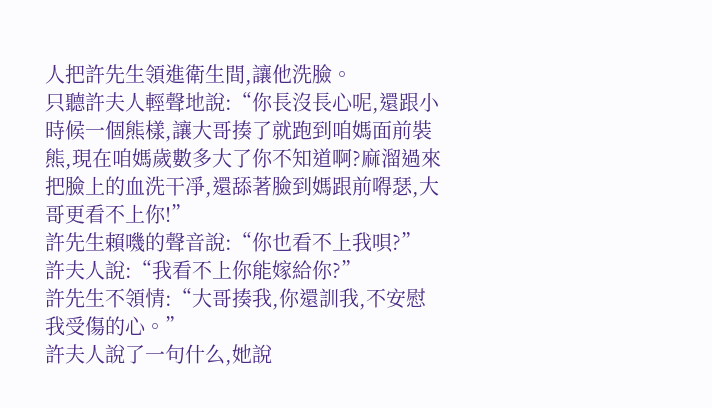人把許先生領進衛生間,讓他洗臉。
只聽許夫人輕聲地說:“你長沒長心呢,還跟小時候一個熊樣,讓大哥揍了就跑到咱媽面前裝熊,現在咱媽歲數多大了你不知道啊?麻溜過來把臉上的血洗干凈,還舔著臉到媽跟前嘚瑟,大哥更看不上你!”
許先生賴嘰的聲音說:“你也看不上我唄?”
許夫人說:“我看不上你能嫁給你?”
許先生不領情:“大哥揍我,你還訓我,不安慰我受傷的心。”
許夫人說了一句什么,她說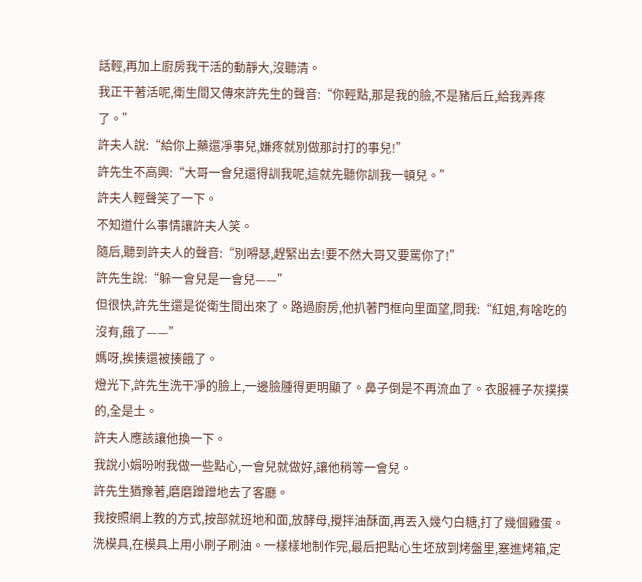話輕,再加上廚房我干活的動靜大,沒聽清。
我正干著活呢,衛生間又傳來許先生的聲音:“你輕點,那是我的臉,不是豬后丘,給我弄疼了。”
許夫人說:“給你上藥還凈事兒,嫌疼就別做那討打的事兒!”
許先生不高興:“大哥一會兒還得訓我呢,這就先聽你訓我一頓兒。”
許夫人輕聲笑了一下。
不知道什么事情讓許夫人笑。
隨后,聽到許夫人的聲音:“別嘚瑟,趕緊出去!要不然大哥又要罵你了!”
許先生說:“躲一會兒是一會兒——”
但很快,許先生還是從衛生間出來了。路過廚房,他扒著門框向里面望,問我:“紅姐,有啥吃的沒有,餓了——”
媽呀,挨揍還被揍餓了。
燈光下,許先生洗干凈的臉上,一邊臉腫得更明顯了。鼻子倒是不再流血了。衣服褲子灰撲撲的,全是土。
許夫人應該讓他換一下。
我說小娟吩咐我做一些點心,一會兒就做好,讓他稍等一會兒。
許先生猶豫著,磨磨蹭蹭地去了客廳。
我按照網上教的方式,按部就班地和面,放酵母,攪拌油酥面,再丟入幾勺白糖,打了幾個雞蛋。
洗模具,在模具上用小刷子刷油。一樣樣地制作完,最后把點心生坯放到烤盤里,塞進烤箱,定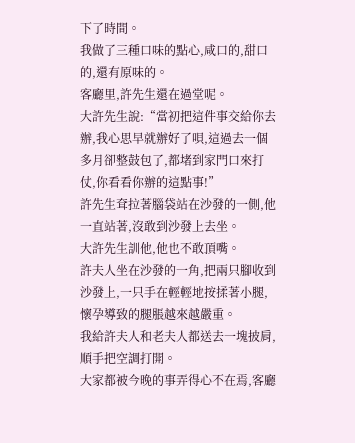下了時間。
我做了三種口味的點心,咸口的,甜口的,還有原味的。
客廳里,許先生還在過堂呢。
大許先生說:“當初把這件事交給你去辦,我心思早就辦好了唄,這過去一個多月卻整鼓包了,都堵到家門口來打仗,你看看你辦的這點事!”
許先生耷拉著腦袋站在沙發的一側,他一直站著,沒敢到沙發上去坐。
大許先生訓他,他也不敢頂嘴。
許夫人坐在沙發的一角,把兩只腳收到沙發上,一只手在輕輕地按揉著小腿,懷孕導致的腿脹越來越嚴重。
我給許夫人和老夫人都送去一塊披肩,順手把空調打開。
大家都被今晚的事弄得心不在焉,客廳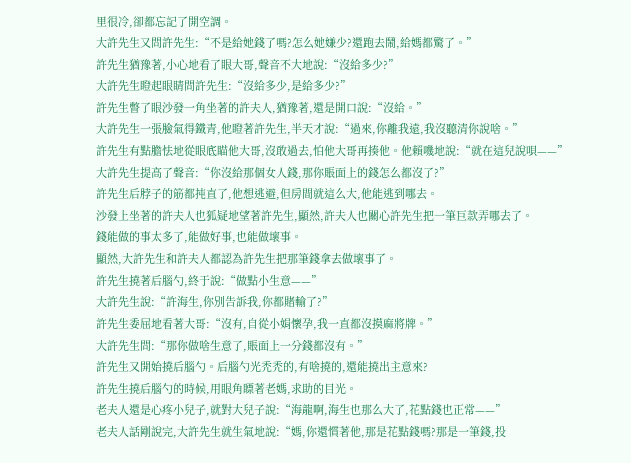里很冷,卻都忘記了開空調。
大許先生又問許先生:“不是給她錢了嗎?怎么她嫌少?還跑去鬧,給媽都驚了。”
許先生猶豫著,小心地看了眼大哥,聲音不大地說:“沒給多少?”
大許先生瞪起眼睛問許先生:“沒給多少,是給多少?”
許先生瞥了眼沙發一角坐著的許夫人,猶豫著,還是開口說:“沒給。”
大許先生一張臉氣得鐵青,他瞪著許先生,半天才說:“過來,你離我遠,我沒聽清你說啥。”
許先生有點膽怯地從眼底瞄他大哥,沒敢過去,怕他大哥再揍他。他賴嘰地說:“就在這兒說唄——”
大許先生提高了聲音:“你沒給那個女人錢,那你賬面上的錢怎么都沒了?”
許先生后脖子的筋都扽直了,他想逃避,但房間就這么大,他能逃到哪去。
沙發上坐著的許夫人也狐疑地望著許先生,顯然,許夫人也關心許先生把一筆巨款弄哪去了。
錢能做的事太多了,能做好事,也能做壞事。
顯然,大許先生和許夫人都認為許先生把那筆錢拿去做壞事了。
許先生撓著后腦勺,終于說:“做點小生意——”
大許先生說:“許海生,你別告訴我,你都賭輸了?”
許先生委屈地看著大哥:“沒有,自從小娟懷孕,我一直都沒摸麻將牌。”
大許先生問:“那你做啥生意了,賬面上一分錢都沒有。”
許先生又開始撓后腦勺。后腦勺光禿禿的,有啥撓的,還能撓出主意來?
許先生撓后腦勺的時候,用眼角瞟著老媽,求助的目光。
老夫人還是心疼小兒子,就對大兒子說:“海龍啊,海生也那么大了,花點錢也正常——”
老夫人話剛說完,大許先生就生氣地說:“媽,你還慣著他,那是花點錢嗎?那是一筆錢,投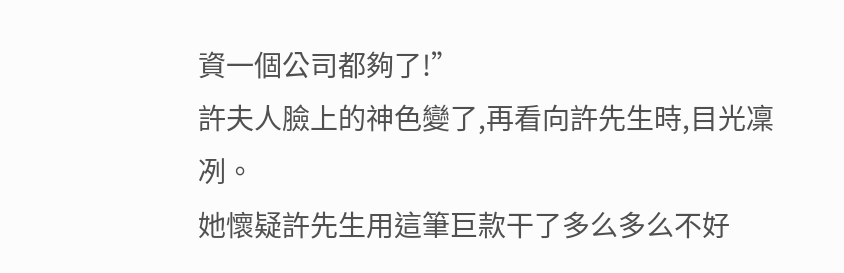資一個公司都夠了!”
許夫人臉上的神色變了,再看向許先生時,目光凜冽。
她懷疑許先生用這筆巨款干了多么多么不好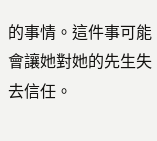的事情。這件事可能會讓她對她的先生失去信任。